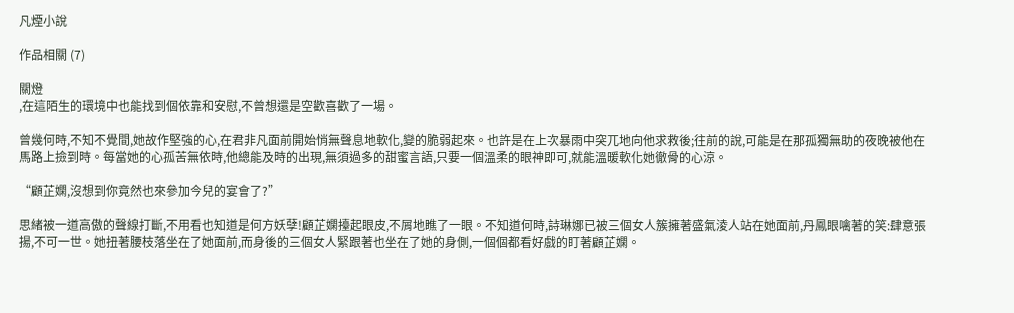凡煙小說

作品相關 (7)

關燈
,在這陌生的環境中也能找到個依靠和安慰,不曾想還是空歡喜歡了一場。

曾幾何時,不知不覺間,她故作堅強的心,在君非凡面前開始悄無聲息地軟化,變的脆弱起來。也許是在上次暴雨中突兀地向他求救後;往前的說,可能是在那孤獨無助的夜晚被他在馬路上撿到時。每當她的心孤苦無依時,他總能及時的出現,無須過多的甜蜜言語,只要一個溫柔的眼神即可,就能溫暖軟化她徹骨的心涼。

“顧芷嫻,沒想到你竟然也來參加今兒的宴會了?”

思緒被一道高傲的聲線打斷,不用看也知道是何方妖孽!顧芷嫻擡起眼皮,不屑地瞧了一眼。不知道何時,詩琳娜已被三個女人簇擁著盛氣淩人站在她面前,丹鳳眼噙著的笑:肆意張揚,不可一世。她扭著腰枝落坐在了她面前,而身後的三個女人緊跟著也坐在了她的身側,一個個都看好戲的盯著顧芷嫻。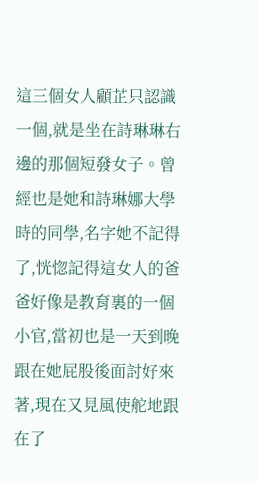這三個女人顧芷只認識一個,就是坐在詩琳琳右邊的那個短發女子。曾經也是她和詩琳娜大學時的同學,名字她不記得了,恍惚記得這女人的爸爸好像是教育裏的一個小官,當初也是一天到晚跟在她屁股後面討好來著,現在又見風使舵地跟在了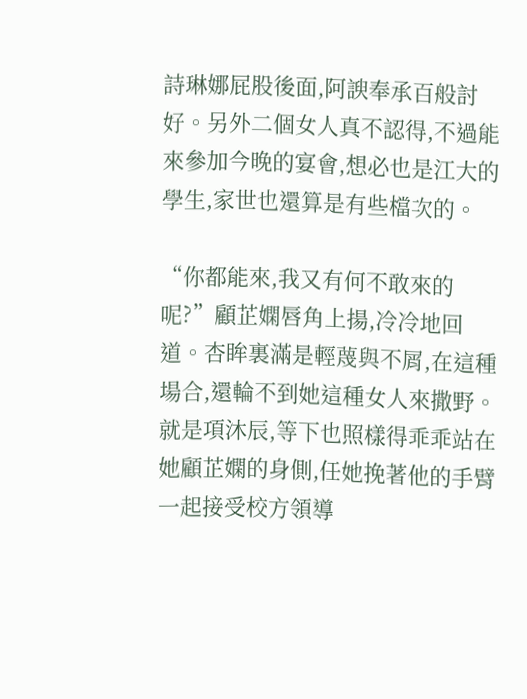詩琳娜屁股後面,阿諛奉承百般討好。另外二個女人真不認得,不過能來參加今晚的宴會,想必也是江大的學生,家世也還算是有些檔次的。

“你都能來,我又有何不敢來的呢?”顧芷嫻唇角上揚,冷冷地回道。杏眸裏滿是輕蔑與不屑,在這種場合,還輪不到她這種女人來撒野。就是項沐辰,等下也照樣得乖乖站在她顧芷嫻的身側,任她挽著他的手臂一起接受校方領導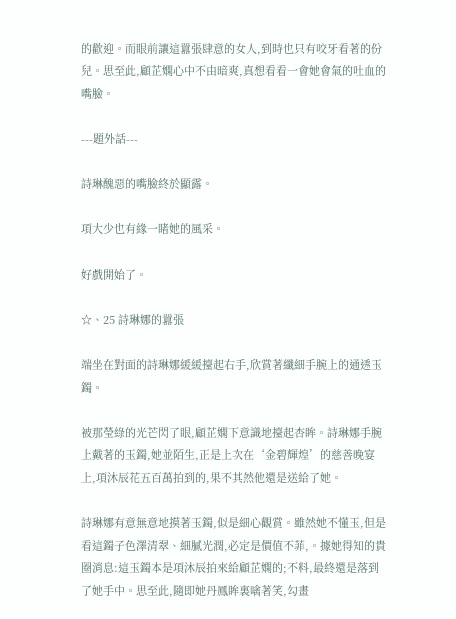的歡迎。而眼前讓這囂張肆意的女人,到時也只有咬牙看著的份兒。思至此,顧芷嫻心中不由暗爽,真想看看一會她會氣的吐血的嘴臉。

---題外話---

詩琳醜惡的嘴臉終於顯露。

項大少也有緣一睹她的風采。

好戲開始了。

☆、25 詩琳娜的囂張

端坐在對面的詩琳娜緩緩擡起右手,欣賞著纖細手腕上的通透玉鐲。

被那瑩綠的光芒閃了眼,顧芷嫻下意識地擡起杏眸。詩琳娜手腕上戴著的玉鐲,她並陌生,正是上次在‘金碧輝煌’的慈善晚宴上,項沐辰花五百萬拍到的,果不其然他還是送給了她。

詩琳娜有意無意地摸著玉鐲,似是細心觀賞。雖然她不懂玉,但是看這鐲子色澤清翠、細膩光潤,必定是價值不菲,。據她得知的貴圈消息:這玉鐲本是項沐辰拍來給顧芷嫻的;不料,最終還是落到了她手中。思至此,隨即她丹鳳眸裏噙著笑,勾畫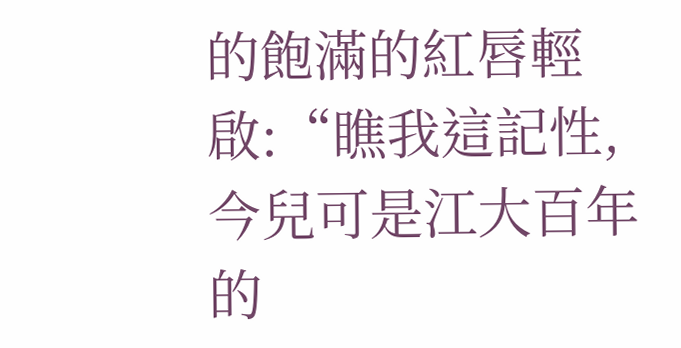的飽滿的紅唇輕啟:“瞧我這記性,今兒可是江大百年的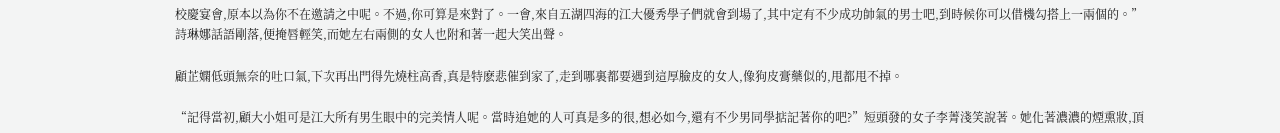校慶宴會,原本以為你不在邀請之中呢。不過,你可算是來對了。一會,來自五湖四海的江大優秀學子們就會到場了,其中定有不少成功帥氣的男士吧,到時候你可以借機勾搭上一兩個的。”詩琳娜話語剛落,便掩唇輕笑,而她左右兩側的女人也附和著一起大笑出聲。

顧芷嫻低頭無奈的吐口氣,下次再出門得先燒柱高香,真是特麽悲催到家了,走到哪裏都要遇到這厚臉皮的女人,像狗皮膏藥似的,甩都甩不掉。

“記得當初,顧大小姐可是江大所有男生眼中的完美情人呢。當時追她的人可真是多的很,想必如今,還有不少男同學掂記著你的吧?”短頭發的女子李菁淺笑說著。她化著濃濃的煙熏妝,頂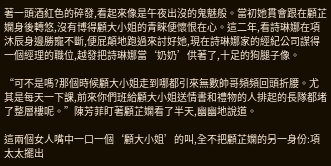著一頭酒紅色的碎發,看起來像是午夜出沒的鬼魅般。當初她貫會跟在顧芷嫻身後轉悠,沒有博得顧大小姐的青睞便懷恨在心。這二年,看詩琳娜在項沐辰身邊勝寵不斷,便屁顛地跑過來討好她,現在詩琳娜家的經紀公司謀得一個經理的職位,越發把詩琳娜當‘奶奶’供著了,十足的狗腿子像。

“可不是嗎?那個時候顧大小姐走到哪都引來無數帥哥頻頻回頭折腰。尤其是每天一下課,前來你們班給顧大小姐送情書和禮物的人排起的長隊都堵了整層樓呢。”陳芳菲盯著顧芷嫻看了半天,幽幽地說道。

這兩個女人嘴中一口一個‘顧大小姐’的叫,全不把顧芷嫻的另一身份:項太太擺出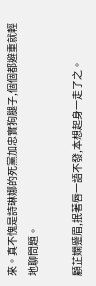來。真不愧是詩琳娜的死黨加忠實狗腿子,個個都避重就輕地聊問題。

顧芷嫻蹙眉,抿著唇一語不發,本想起身一走了之。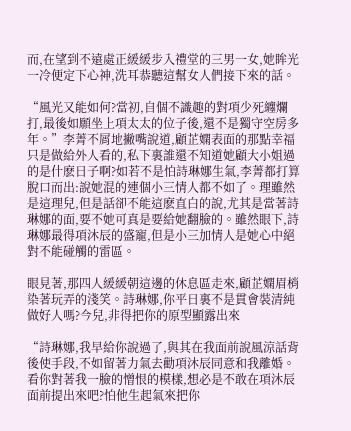而,在望到不遠處正緩緩步入禮堂的三男一女,她眸光一冷便定下心神,洗耳恭聽這幫女人們接下來的話。

“風光又能如何?當初,自個不識趣的對項少死纏爛打,最後如願坐上項太太的位子後,還不是獨守空房多年。”李菁不屑地撇嘴說道,顧芷嫻表面的那點幸福只是做給外人看的,私下裏誰還不知道她顧大小姐過的是什麽日子啊?如若不是怕詩琳娜生氣,李菁都打算脫口而出:說她混的連個小三情人都不如了。理雖然是這理兒,但是話卻不能這麽直白的說,尤其是當著詩琳娜的面,要不她可真是要給她翻臉的。雖然眼下,詩琳娜最得項沐辰的盛寵,但是小三加情人是她心中絕對不能碰觸的雷區。

眼見著,那四人緩緩朝這邊的休息區走來,顧芷嫻眉梢染著玩弄的淺笑。詩琳娜,你平日裏不是貫會裝清純做好人嗎?今兒,非得把你的原型顯露出來

“詩琳娜,我早給你說過了,與其在我面前說風涼話背後使手段,不如留著力氣去勸項沐辰同意和我離婚。看你對著我一臉的憎恨的模樣,想必是不敢在項沐辰面前提出來吧?怕他生起氣來把你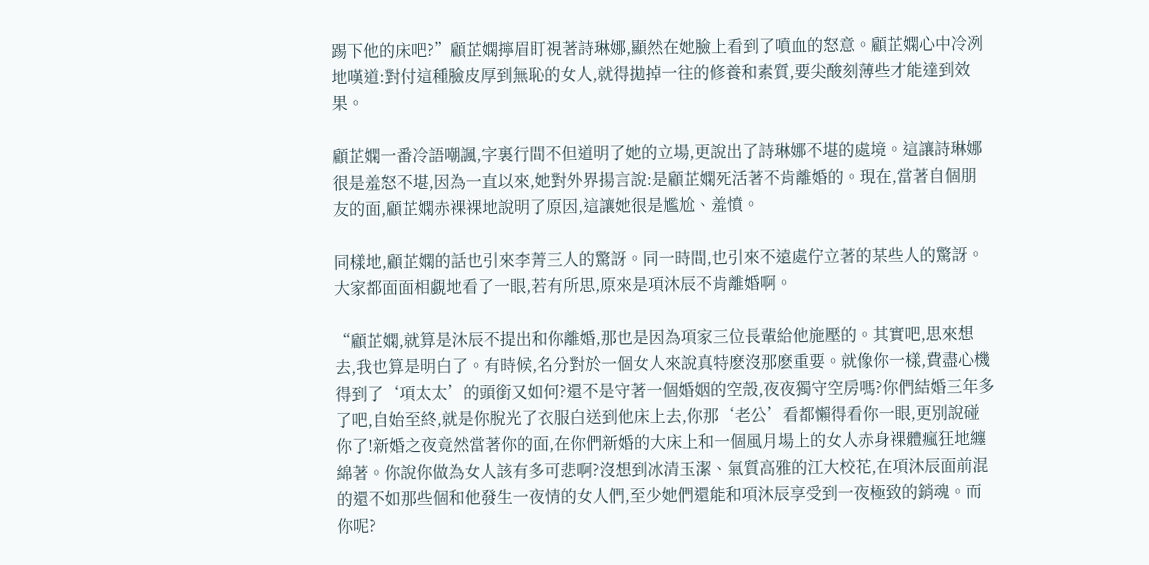踢下他的床吧?”顧芷嫻擰眉盯視著詩琳娜,顯然在她臉上看到了噴血的怒意。顧芷嫻心中冷冽地嘆道:對付這種臉皮厚到無恥的女人,就得拋掉一往的修養和素質,要尖酸刻薄些才能達到效果。

顧芷嫻一番冷語嘲諷,字裏行間不但道明了她的立場,更說出了詩琳娜不堪的處境。這讓詩琳娜很是羞怒不堪,因為一直以來,她對外界揚言說:是顧芷嫻死活著不肯離婚的。現在,當著自個朋友的面,顧芷嫻赤裸裸地說明了原因,這讓她很是尷尬、羞憤。

同樣地,顧芷嫻的話也引來李菁三人的驚訝。同一時間,也引來不遠處佇立著的某些人的驚訝。大家都面面相覷地看了一眼,若有所思,原來是項沐辰不肯離婚啊。

“顧芷嫻,就算是沐辰不提出和你離婚,那也是因為項家三位長輩給他施壓的。其實吧,思來想去,我也算是明白了。有時候,名分對於一個女人來說真特麽沒那麽重要。就像你一樣,費盡心機得到了‘項太太’的頭銜又如何?還不是守著一個婚姻的空殼,夜夜獨守空房嗎?你們結婚三年多了吧,自始至終,就是你脫光了衣服白送到他床上去,你那‘老公’看都懶得看你一眼,更別說碰你了!新婚之夜竟然當著你的面,在你們新婚的大床上和一個風月場上的女人赤身裸體瘋狂地纏綿著。你說你做為女人該有多可悲啊?沒想到冰清玉潔、氣質高雅的江大校花,在項沐辰面前混的還不如那些個和他發生一夜情的女人們,至少她們還能和項沐辰享受到一夜極致的銷魂。而你呢?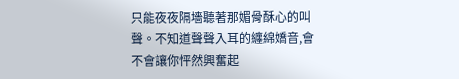只能夜夜隔墻聽著那媚骨酥心的叫聲。不知道聲聲入耳的纏綿嬌音,會不會讓你怦然興奮起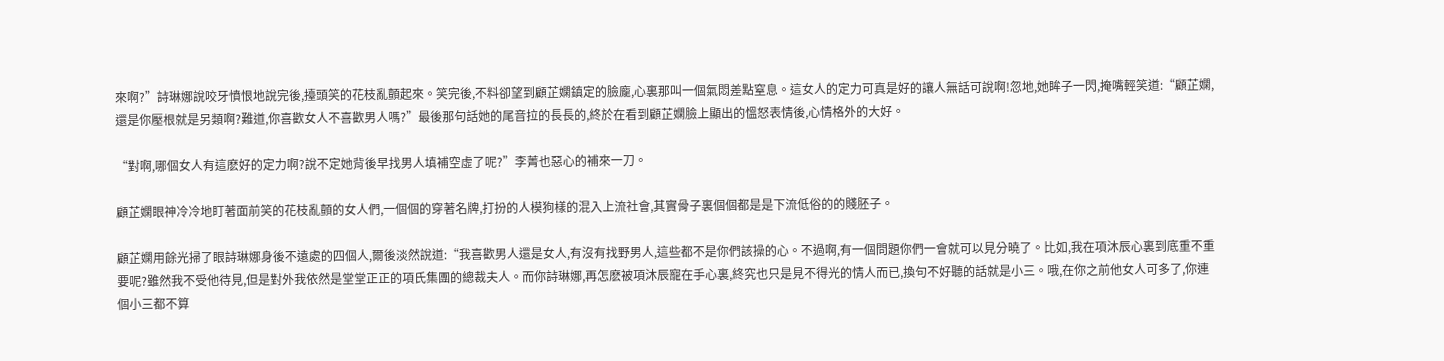來啊?”詩琳娜說咬牙憤恨地說完後,擡頭笑的花枝亂顫起來。笑完後,不料卻望到顧芷嫻鎮定的臉龐,心裏那叫一個氣悶差點窒息。這女人的定力可真是好的讓人無話可說啊!忽地,她眸子一閃,掩嘴輕笑道:“顧芷嫻,還是你壓根就是另類啊?難道,你喜歡女人不喜歡男人嗎?”最後那句話她的尾音拉的長長的,終於在看到顧芷嫻臉上顯出的慍怒表情後,心情格外的大好。

“對啊,哪個女人有這麽好的定力啊?說不定她背後早找男人填補空虛了呢?”李菁也惡心的補來一刀。

顧芷嫻眼神冷冷地盯著面前笑的花枝亂顫的女人們,一個個的穿著名牌,打扮的人模狗樣的混入上流社會,其實骨子裏個個都是是下流低俗的的賤胚子。

顧芷嫻用餘光掃了眼詩琳娜身後不遠處的四個人,爾後淡然說道:“我喜歡男人還是女人,有沒有找野男人,這些都不是你們該操的心。不過啊,有一個問題你們一會就可以見分曉了。比如,我在項沐辰心裏到底重不重要呢?雖然我不受他待見,但是對外我依然是堂堂正正的項氏集團的總裁夫人。而你詩琳娜,再怎麽被項沐辰寵在手心裏,終究也只是見不得光的情人而已,換句不好聽的話就是小三。哦,在你之前他女人可多了,你連個小三都不算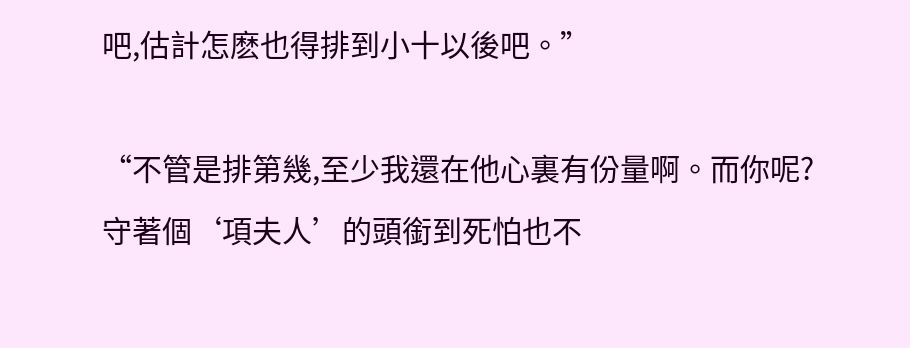吧,估計怎麽也得排到小十以後吧。”

“不管是排第幾,至少我還在他心裏有份量啊。而你呢?守著個‘項夫人’的頭銜到死怕也不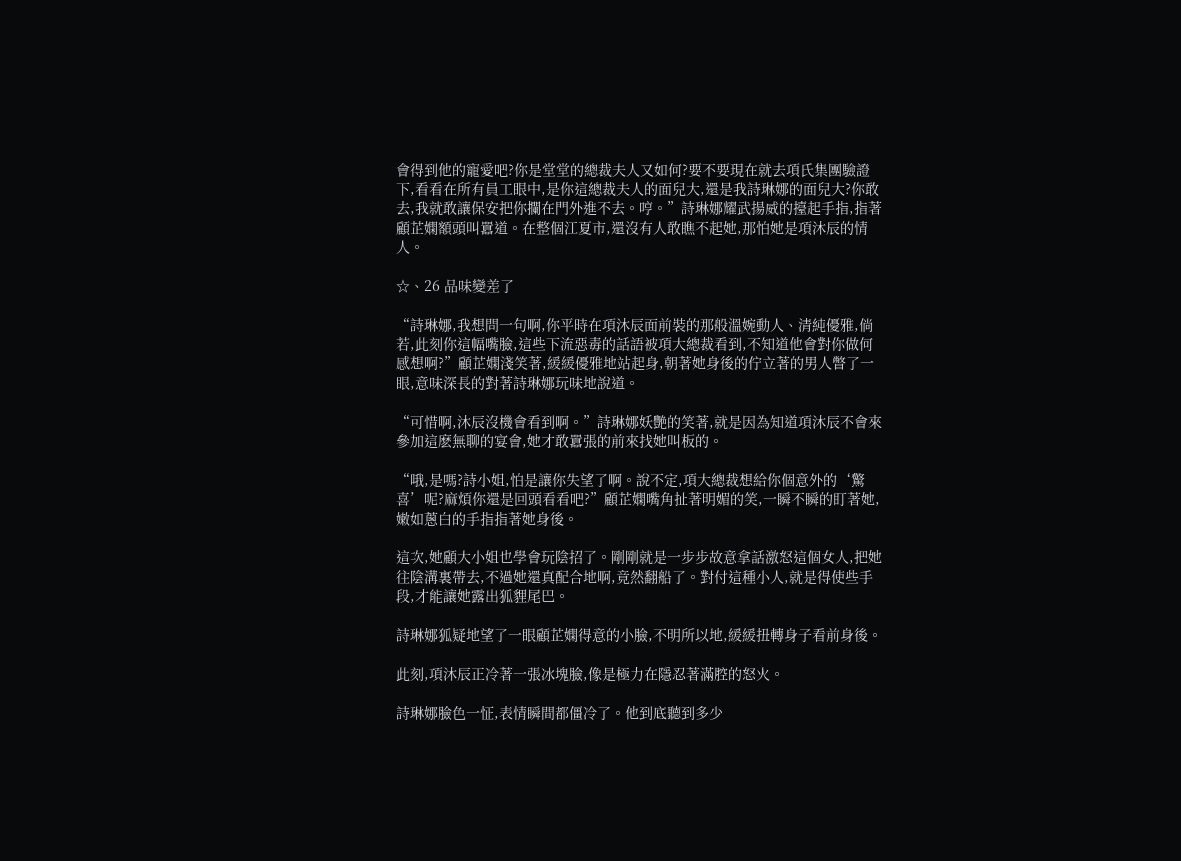會得到他的寵愛吧?你是堂堂的總裁夫人又如何?要不要現在就去項氏集團驗證下,看看在所有員工眼中,是你這總裁夫人的面兒大,還是我詩琳娜的面兒大?你敢去,我就敢讓保安把你攔在門外進不去。哼。”詩琳娜耀武揚威的擡起手指,指著顧芷嫻額頭叫囂道。在整個江夏市,還沒有人敢瞧不起她,那怕她是項沐辰的情人。

☆、26 品味變差了

“詩琳娜,我想問一句啊,你平時在項沐辰面前裝的那般溫婉動人、清純優雅,倘若,此刻你這幅嘴臉,這些下流惡毒的話語被項大總裁看到,不知道他會對你做何感想啊?”顧芷嫻淺笑著,緩緩優雅地站起身,朝著她身後的佇立著的男人瞥了一眼,意味深長的對著詩琳娜玩味地說道。

“可惜啊,沐辰沒機會看到啊。”詩琳娜妖艷的笑著,就是因為知道項沐辰不會來參加這麽無聊的宴會,她才敢囂張的前來找她叫板的。

“哦,是嗎?詩小姐,怕是讓你失望了啊。說不定,項大總裁想給你個意外的‘驚喜’呢?麻煩你還是回頭看看吧?”顧芷嫻嘴角扯著明媚的笑,一瞬不瞬的盯著她,嫩如蔥白的手指指著她身後。

這次,她顧大小姐也學會玩陰招了。剛剛就是一步步故意拿話激怒這個女人,把她往陰溝裏帶去,不過她還真配合地啊,竟然翻船了。對付這種小人,就是得使些手段,才能讓她露出狐貍尾巴。

詩琳娜狐疑地望了一眼顧芷嫻得意的小臉,不明所以地,緩緩扭轉身子看前身後。

此刻,項沐辰正冷著一張冰塊臉,像是極力在隱忍著滿腔的怒火。

詩琳娜臉色一怔,表情瞬間都僵冷了。他到底聽到多少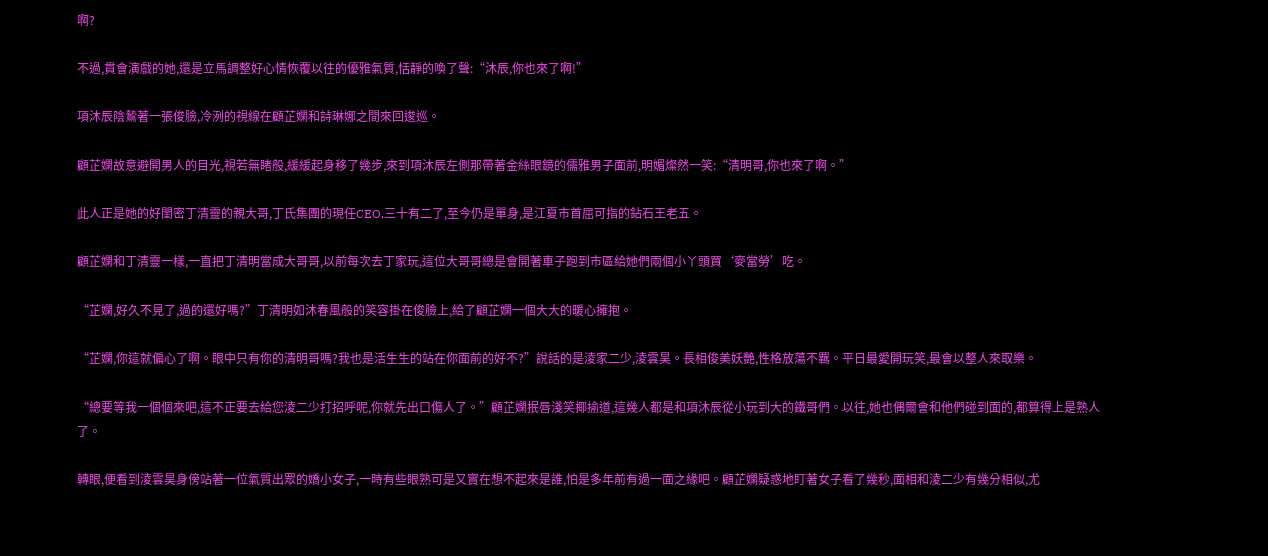啊?

不過,貫會演戲的她,還是立馬調整好心情恢覆以往的優雅氣質,恬靜的喚了聲:“沐辰,你也來了啊!”

項沐辰陰鷙著一張俊臉,冷洌的視線在顧芷嫻和詩琳娜之間來回逡巡。

顧芷嫻故意避開男人的目光,視若無睹般,緩緩起身移了幾步,來到項沐辰左側那帶著金絲眼鏡的儒雅男子面前,明媚燦然一笑:“清明哥,你也來了啊。”

此人正是她的好閨密丁清靈的親大哥,丁氏集團的現任CEO,三十有二了,至今仍是單身,是江夏市首屈可指的鉆石王老五。

顧芷嫻和丁清靈一樣,一直把丁清明當成大哥哥,以前每次去丁家玩,這位大哥哥總是會開著車子跑到市區給她們兩個小丫頭買‘麥當勞’吃。

“芷嫻,好久不見了,過的還好嗎?”丁清明如沐春風般的笑容掛在俊臉上,給了顧芷嫻一個大大的暖心擁抱。

“芷嫻,你這就偏心了啊。眼中只有你的清明哥嗎?我也是活生生的站在你面前的好不?”說話的是淩家二少,淩雲昊。長相俊美妖艷,性格放蕩不羈。平日最愛開玩笑,最會以整人來取樂。

“總要等我一個個來吧,這不正要去給您淩二少打招呼呢,你就先出口傷人了。”顧芷嫻抿唇淺笑揶揄道,這幾人都是和項沐辰從小玩到大的鐵哥們。以往,她也偶爾會和他們碰到面的,都算得上是熟人了。

轉眼,便看到淩雲昊身傍站著一位氣質出眾的嬌小女子,一時有些眼熟可是又實在想不起來是誰,怕是多年前有過一面之緣吧。顧芷嫻疑惑地盯著女子看了幾秒,面相和淩二少有幾分相似,尤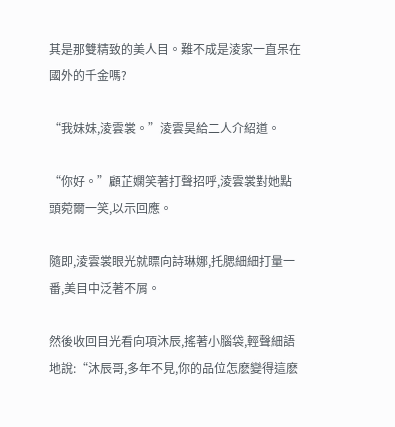其是那雙精致的美人目。難不成是淩家一直呆在國外的千金嗎?

“我妹妹,淩雲裳。”淩雲昊給二人介紹道。

“你好。”顧芷嫻笑著打聲招呼,淩雲裳對她點頭菀爾一笑,以示回應。

隨即,淩雲裳眼光就瞟向詩琳娜,托腮細細打量一番,美目中泛著不屑。

然後收回目光看向項沐辰,搖著小腦袋,輕聲細語地說:“沐辰哥,多年不見,你的品位怎麽變得這麽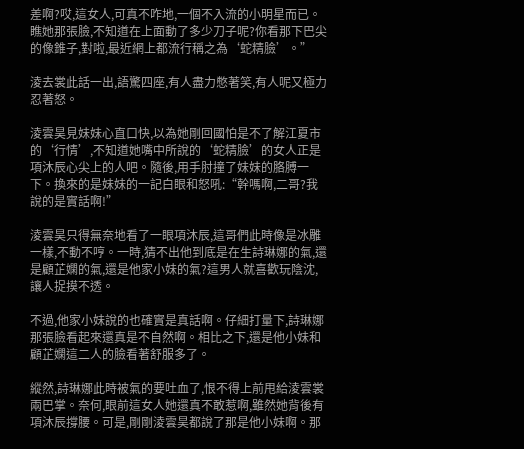差啊?哎,這女人,可真不咋地,一個不入流的小明星而已。瞧她那張臉,不知道在上面動了多少刀子呢?你看那下巴尖的像錐子,對啦,最近網上都流行稱之為‘蛇精臉’。”

淩去裳此話一出,語驚四座,有人盡力憋著笑,有人呢又極力忍著怒。

淩雲昊見妹妹心直口快,以為她剛回國怕是不了解江夏市的‘行情’,不知道她嘴中所說的‘蛇精臉’的女人正是項沐辰心尖上的人吧。隨後,用手肘撞了妹妹的胳膊一下。換來的是妹妹的一記白眼和怒吼:“幹嗎啊,二哥?我說的是實話啊!”

淩雲昊只得無奈地看了一眼項沐辰,這哥們此時像是冰雕一樣,不動不哼。一時,猜不出他到底是在生詩琳娜的氣,還是顧芷嫻的氣,還是他家小妹的氣?這男人就喜歡玩陰沈,讓人捉摸不透。

不過,他家小妹說的也確實是真話啊。仔細打量下,詩琳娜那張臉看起來還真是不自然啊。相比之下,還是他小妹和顧芷嫻這二人的臉看著舒服多了。

縱然,詩琳娜此時被氣的要吐血了,恨不得上前甩給淩雲裳兩巴掌。奈何,眼前這女人她還真不敢惹啊,雖然她背後有項沐辰撐腰。可是,剛剛淩雲昊都說了那是他小妹啊。那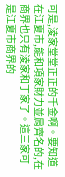可是,淩家堂堂正正的千金啊。要知道在江夏市,能和項家財力並肩齊名的,在商界也只有淩家和丁家了。這三家可是江夏市商界的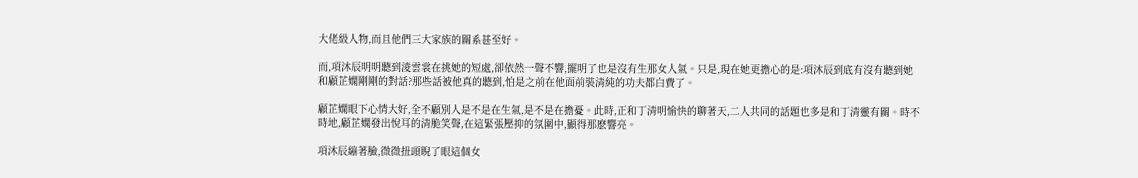大佬級人物,而且他們三大家族的關系甚至好。

而,項沐辰明明聽到淩雲裳在挑她的短處,卻依然一聲不響,擺明了也是沒有生那女人氣。只是,現在她更擔心的是:項沐辰到底有沒有聽到她和顧芷嫻剛剛的對話?那些話被他真的聽到,怕是之前在他面前裝清純的功夫都白費了。

顧芷嫻眼下心情大好,全不顧別人是不是在生氣,是不是在擔憂。此時,正和丁清明愉快的聊著天,二人共同的話題也多是和丁清靈有關。時不時地,顧芷嫻發出悅耳的清脆笑聲,在這緊張壓抑的氛圍中,顯得那麽響亮。

項沐辰繃著臉,微微扭頭睨了眼這個女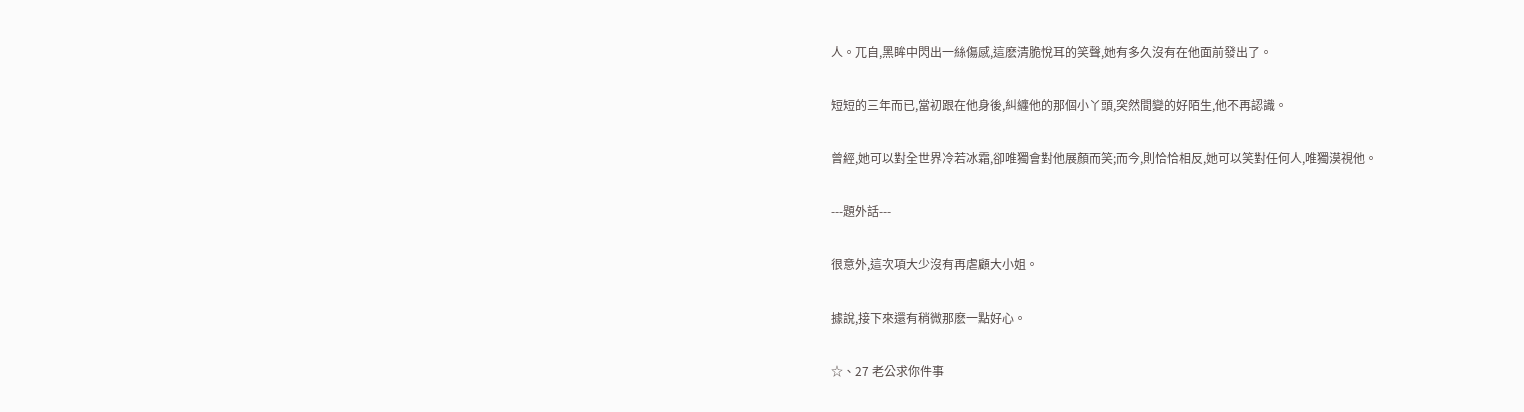人。兀自,黑眸中閃出一絲傷感,這麽清脆悅耳的笑聲,她有多久沒有在他面前發出了。

短短的三年而已,當初跟在他身後,糾纏他的那個小丫頭,突然間變的好陌生,他不再認識。

曾經,她可以對全世界冷若冰霜,卻唯獨會對他展顏而笑;而今,則恰恰相反,她可以笑對任何人,唯獨漠視他。

---題外話---

很意外,這次項大少沒有再虐顧大小姐。

據說,接下來還有稍微那麽一點好心。

☆、27 老公求你件事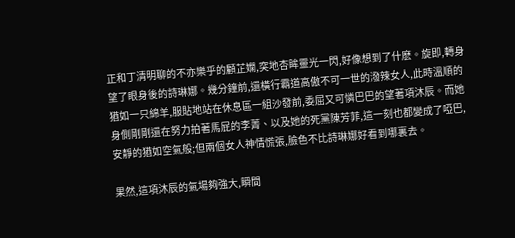正和丁清明聊的不亦樂乎的顧芷嫻,突地杏眸靈光一閃,好像想到了什麽。旋即,轉身望了眼身後的詩琳娜。幾分鐘前,還橫行霸道高傲不可一世的潑辣女人,此時溫順的猶如一只綿羊,服貼地站在休息區一組沙發前,委屈又可憐巴巴的望著項沐辰。而她身側剛剛還在努力拍著馬屁的李菁、以及她的死黨陳芳菲,這一刻也都變成了啞巴,安靜的猶如空氣般;但兩個女人神情慌張,臉色不比詩琳娜好看到哪裏去。

果然,這項沐辰的氣場夠強大,瞬間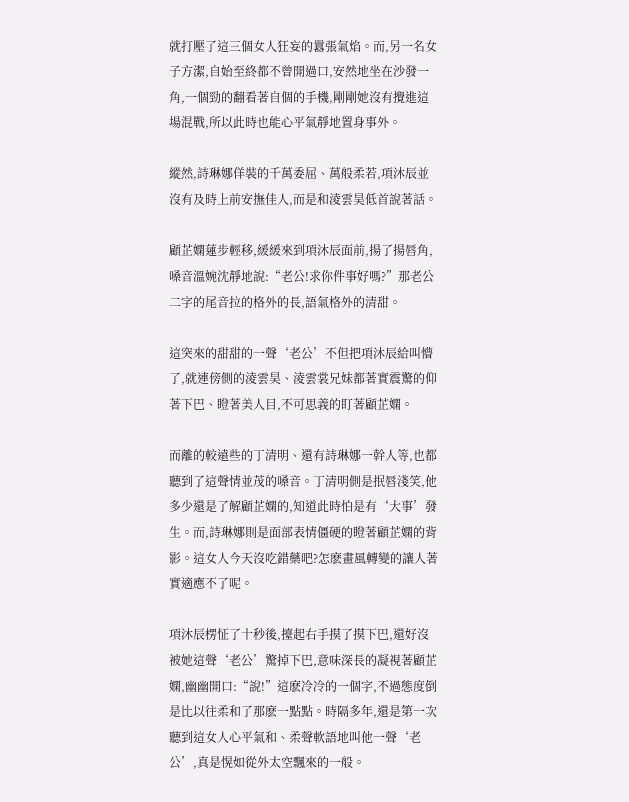就打壓了這三個女人狂妄的囂張氣焰。而,另一名女子方潔,自始至終都不曾開過口,安然地坐在沙發一角,一個勁的翻看著自個的手機,剛剛她沒有攪進這場混戰,所以此時也能心平氣靜地置身事外。

縱然,詩琳娜佯裝的千萬委屈、萬般柔若,項沐辰並沒有及時上前安撫佳人,而是和淩雲昊低首說著話。

顧芷嫻蓮步輕移,緩緩來到項沐辰面前,揚了揚唇角,嗓音溫婉沈靜地說:“老公!求你件事好嗎?”那老公二字的尾音拉的格外的長,語氣格外的清甜。

這突來的甜甜的一聲‘老公’不但把項沐辰給叫懵了,就連傍側的淩雲昊、淩雲裳兄妹都著實震驚的仰著下巴、瞪著美人目,不可思義的盯著顧芷嫻。

而離的較遠些的丁清明、還有詩琳娜一幹人等,也都聽到了這聲情並茂的嗓音。丁清明側是抿唇淺笑,他多少還是了解顧芷嫻的,知道此時怕是有‘大事’發生。而,詩琳娜則是面部表情僵硬的瞪著顧芷嫻的背影。這女人今天沒吃錯藥吧?怎麽畫風轉變的讓人著實適應不了呢。

項沐辰楞怔了十秒後,擡起右手摸了摸下巴,還好沒被她這聲‘老公’驚掉下巴,意味深長的凝視著顧芷嫻,幽幽開口:“說!”這麽冷冷的一個字,不過態度倒是比以往柔和了那麽一點點。時隔多年,還是第一次聽到這女人心平氣和、柔聲軟語地叫他一聲‘老公’,真是愰如從外太空飄來的一般。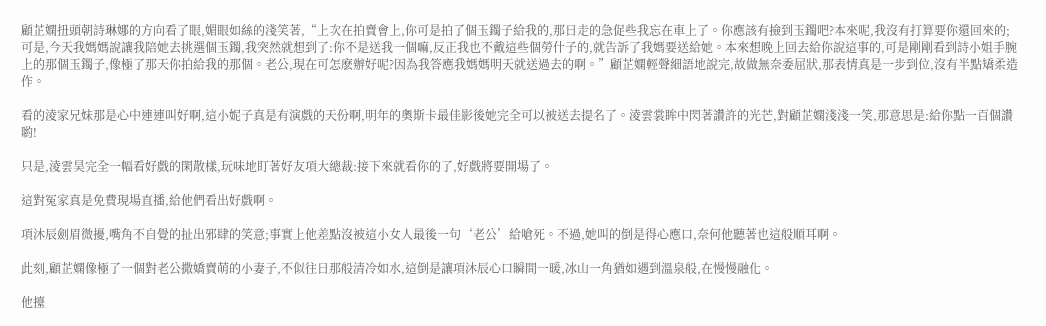顧芷嫻扭頭朝詩琳娜的方向看了眼,媚眼如絲的淺笑著,“上次在拍賣會上,你可是拍了個玉鐲子給我的,那日走的急促些我忘在車上了。你應該有撿到玉鐲吧?本來呢,我沒有打算要你還回來的;可是,今天我媽媽說讓我陪她去挑選個玉鐲,我突然就想到了:你不是送我一個嘛,反正我也不戴這些個勞什子的,就告訴了我媽要送給她。本來想晚上回去給你說這事的,可是剛剛看到詩小姐手腕上的那個玉鐲子,像極了那天你拍給我的那個。老公,現在可怎麽辦好呢?因為我答應我媽媽明天就送過去的啊。”顧芷嫻輕聲細語地說完,故做無奈委屈狀,那表情真是一步到位,沒有半點矯柔造作。

看的淩家兄妹那是心中連連叫好啊,這小妮子真是有演戲的天份啊,明年的奧斯卡最佳影後她完全可以被送去提名了。淩雲裳眸中閃著讚許的光芒,對顧芷嫻淺淺一笑,那意思是:給你點一百個讚喲!

只是,淩雲昊完全一幅看好戲的閑散樣,玩味地盯著好友項大總裁:接下來就看你的了,好戲將要開場了。

這對冤家真是免費現場直播,給他們看出好戲啊。

項沐辰劍眉微擾,嘴角不自覺的扯出邪肆的笑意;事實上他差點沒被這小女人最後一句‘老公’給嗆死。不過,她叫的倒是得心應口,奈何他聽著也這般順耳啊。

此刻,顧芷嫻像極了一個對老公撒嬌賣萌的小妻子,不似往日那般清冷如水,這倒是讓項沐辰心口瞬間一暖,冰山一角猶如遇到溫泉般,在慢慢融化。

他擡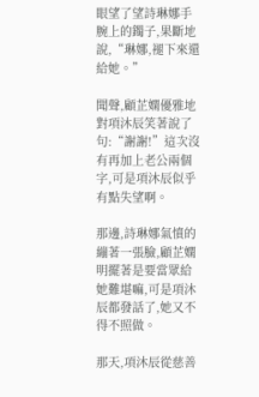眼望了望詩琳娜手腕上的鐲子,果斷地說,“琳娜,褪下來還給她。”

聞聲,顧芷嫻優雅地對項沐辰笑著說了句:“謝謝!”這次沒有再加上老公兩個字,可是項沐辰似乎有點失望啊。

那邊,詩琳娜氣憤的繃著一張臉,顧芷嫻明擺著是要當眾給她難堪嘛,可是項沐辰都發話了,她又不得不照做。

那天,項沐辰從慈善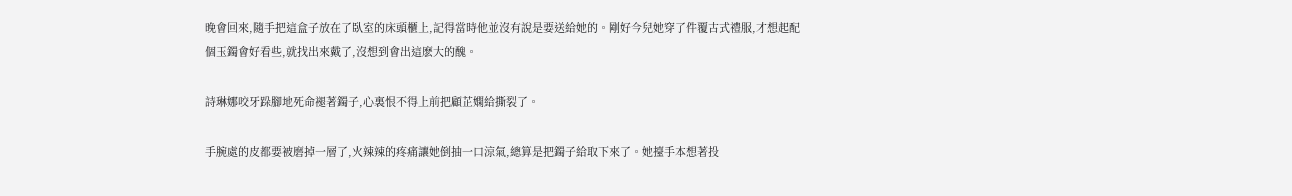晚會回來,隨手把這盒子放在了臥室的床頭櫃上,記得當時他並沒有說是要送給她的。剛好今兒她穿了件覆古式禮服,才想起配個玉鐲會好看些,就找出來戴了,沒想到會出這麽大的醜。

詩琳娜咬牙跺腳地死命褪著鐲子,心裏恨不得上前把顧芷嫻給撕裂了。

手腕處的皮都要被磨掉一層了,火辣辣的疼痛讓她倒抽一口涼氣,總算是把鐲子給取下來了。她擡手本想著投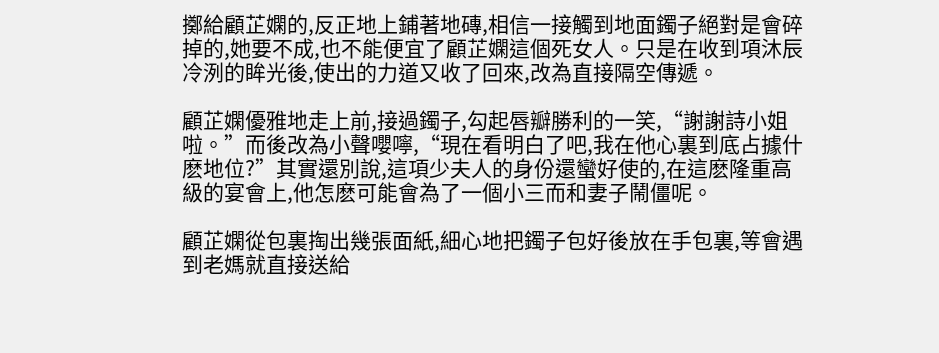擲給顧芷嫻的,反正地上鋪著地磚,相信一接觸到地面鐲子絕對是會碎掉的,她要不成,也不能便宜了顧芷嫻這個死女人。只是在收到項沐辰冷洌的眸光後,使出的力道又收了回來,改為直接隔空傳遞。

顧芷嫻優雅地走上前,接過鐲子,勾起唇瓣勝利的一笑,“謝謝詩小姐啦。”而後改為小聲嚶嚀,“現在看明白了吧,我在他心裏到底占據什麽地位?”其實還別說,這項少夫人的身份還蠻好使的,在這麽隆重高級的宴會上,他怎麽可能會為了一個小三而和妻子鬧僵呢。

顧芷嫻從包裏掏出幾張面紙,細心地把鐲子包好後放在手包裏,等會遇到老媽就直接送給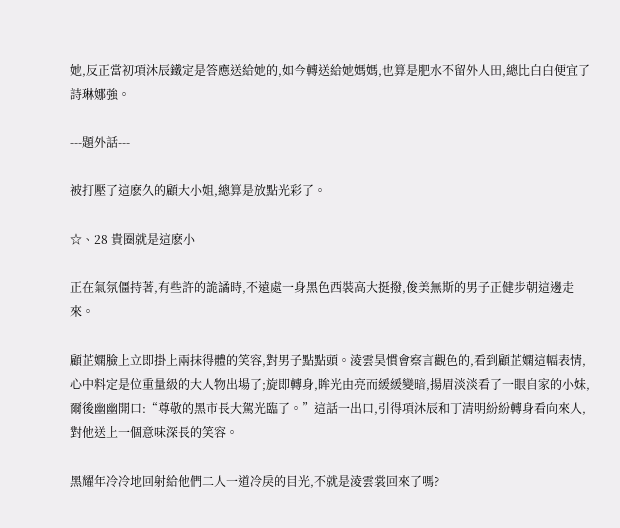她,反正當初項沐辰鐵定是答應送給她的,如今轉送給她媽媽,也算是肥水不留外人田,總比白白便宜了詩琳娜強。

---題外話---

被打壓了這麽久的顧大小姐,總算是放點光彩了。

☆、28 貴圈就是這麽小

正在氣氛僵持著,有些許的詭譎時,不遠處一身黑色西裝高大挺撥,俊美無斯的男子正健步朝這邊走來。

顧芷嫻臉上立即掛上兩抹得體的笑容,對男子點點頭。淩雲昊慣會察言觀色的,看到顧芷嫻這幅表情,心中料定是位重量級的大人物出場了;旋即轉身,眸光由亮而緩緩變暗,揚眉淡淡看了一眼自家的小妹,爾後幽幽開口:“尊敬的黑市長大駕光臨了。”這話一出口,引得項沐辰和丁清明紛紛轉身看向來人,對他送上一個意味深長的笑容。

黑耀年冷冷地回射給他們二人一道冷戾的目光,不就是淩雲裳回來了嗎?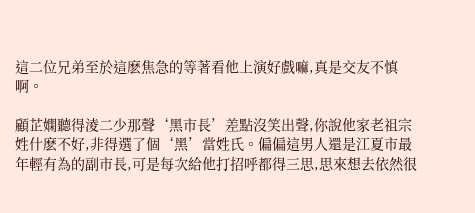這二位兄弟至於這麽焦急的等著看他上演好戲嘛,真是交友不慎啊。

顧芷嫻聽得淩二少那聲‘黑市長’差點沒笑出聲,你說他家老祖宗姓什麽不好,非得選了個‘黑’當姓氏。偏偏這男人還是江夏市最年輕有為的副市長,可是每次給他打招呼都得三思,思來想去依然很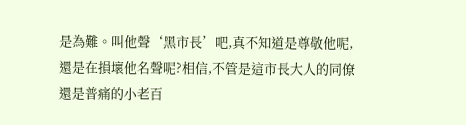是為難。叫他聲‘黑市長’吧,真不知道是尊敬他呢,還是在損壞他名聲呢?相信,不管是這市長大人的同僚還是普痛的小老百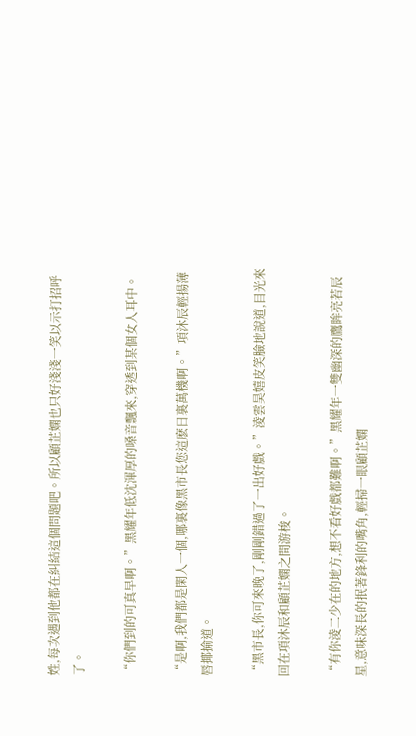姓,每次遇到他都在糾結這個問題吧。所以顧芷嫻也只好淺淺一笑以示打招呼了。

“你們到的可真早啊。”黑耀年低沈渾厚的嗓音飄來,穿透到某個女人耳中。

“是啊,我們都是閑人一個,哪裏像黑市長您這麽日裏萬機啊。”項沐辰輕揚薄唇揶揄道。

“黑市長,你可來晚了,剛剛錯過了一出好戲。”淩雲昊嬉皮笑臉地說道,目光來回在項沐辰和顧芷嫻之間游梭。

“有你淩二少在的地方,想不看好戲都難啊。”黑耀年一雙幽深的鷹眸亮若辰星,意味深長的抿著鋒利的嘴角,輕掃一眼顧芷嫻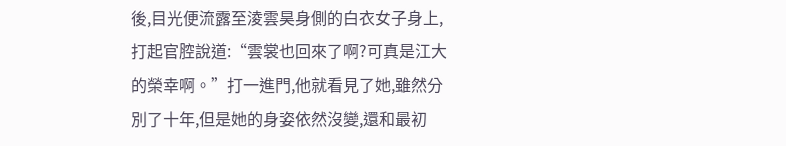後,目光便流露至淩雲昊身側的白衣女子身上,打起官腔說道:“雲裳也回來了啊?可真是江大的榮幸啊。”打一進門,他就看見了她,雖然分別了十年,但是她的身姿依然沒變,還和最初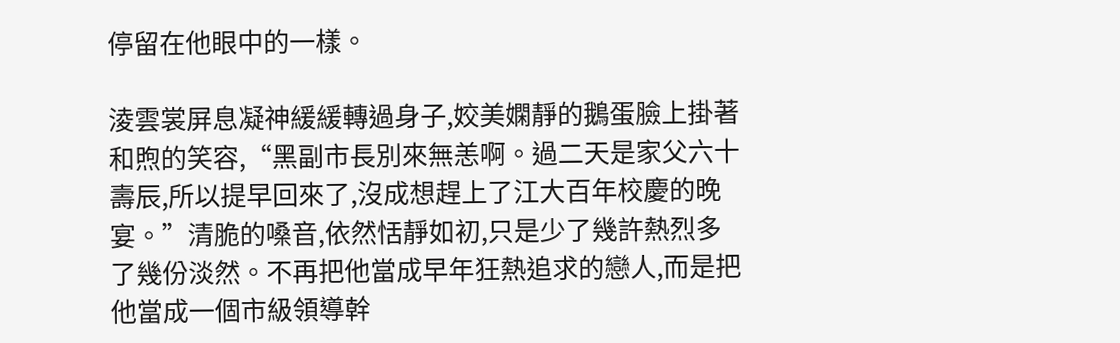停留在他眼中的一樣。

淩雲裳屏息凝神緩緩轉過身子,姣美嫻靜的鵝蛋臉上掛著和煦的笑容,“黑副市長別來無恙啊。過二天是家父六十壽辰,所以提早回來了,沒成想趕上了江大百年校慶的晚宴。”清脆的嗓音,依然恬靜如初,只是少了幾許熱烈多了幾份淡然。不再把他當成早年狂熱追求的戀人,而是把他當成一個市級領導幹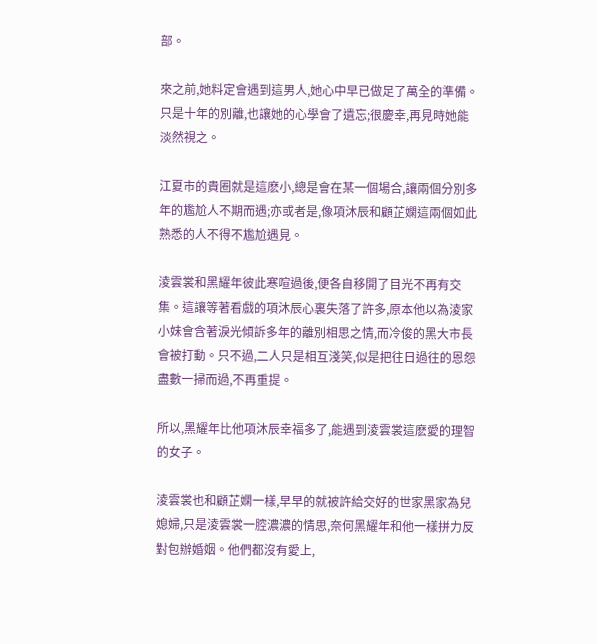部。

來之前,她料定會遇到這男人,她心中早已做足了萬全的準備。只是十年的別離,也讓她的心學會了遺忘;很慶幸,再見時她能淡然視之。

江夏市的貴圈就是這麽小,總是會在某一個場合,讓兩個分別多年的尷尬人不期而遇;亦或者是,像項沐辰和顧芷嫻這兩個如此熟悉的人不得不尷尬遇見。

淩雲裳和黑耀年彼此寒喧過後,便各自移開了目光不再有交集。這讓等著看戲的項沐辰心裏失落了許多,原本他以為淩家小妹會含著淚光傾訴多年的離別相思之情,而冷俊的黑大市長會被打動。只不過,二人只是相互淺笑,似是把往日過往的恩怨盡數一掃而過,不再重提。

所以,黑耀年比他項沐辰幸福多了,能遇到淩雲裳這麽愛的理智的女子。

淩雲裳也和顧芷嫻一樣,早早的就被許給交好的世家黑家為兒媳婦,只是淩雲裳一腔濃濃的情思,奈何黑耀年和他一樣拼力反對包辦婚姻。他們都沒有愛上,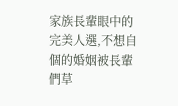家族長輩眼中的完美人選,不想自個的婚姻被長輩們草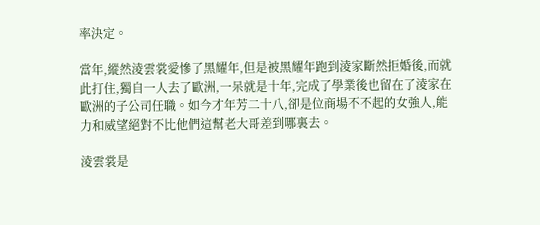率決定。

當年,縱然淩雲裳愛慘了黑耀年,但是被黑耀年跑到淩家斷然拒婚後,而就此打住,獨自一人去了歐洲,一呆就是十年,完成了學業後也留在了淩家在歐洲的子公司任職。如今才年芳二十八,卻是位商場不不起的女強人,能力和威望絕對不比他們這幫老大哥差到哪裏去。

淩雲裳是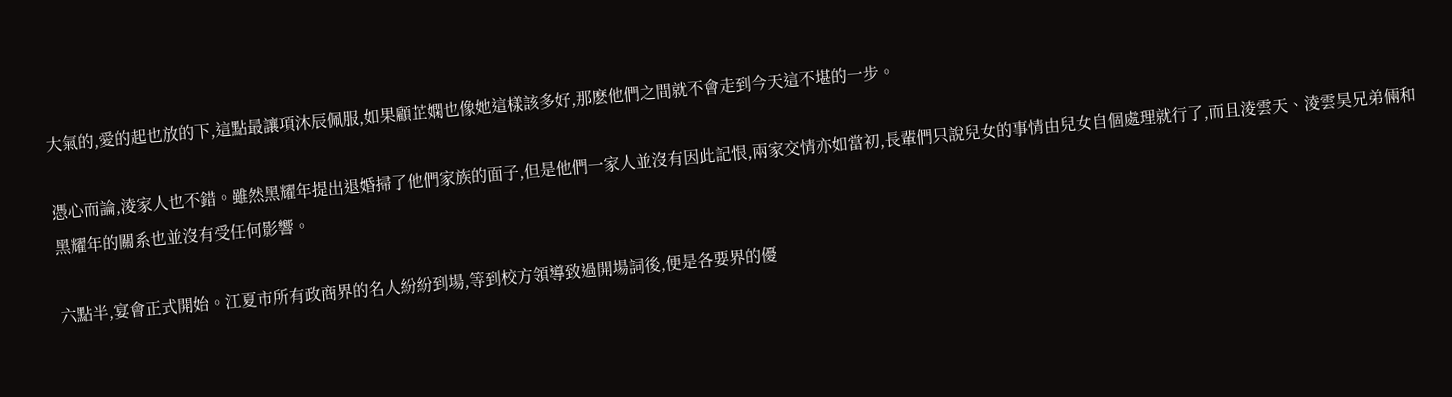大氣的,愛的起也放的下,這點最讓項沐辰佩服,如果顧芷嫻也像她這樣該多好,那麽他們之間就不會走到今天這不堪的一步。

憑心而論,淩家人也不錯。雖然黑耀年提出退婚掃了他們家族的面子,但是他們一家人並沒有因此記恨,兩家交情亦如當初,長輩們只說兒女的事情由兒女自個處理就行了,而且淩雲天、淩雲昊兄弟倆和黑耀年的關系也並沒有受任何影響。

六點半,宴會正式開始。江夏市所有政商界的名人紛紛到場,等到校方領導致過開場詞後,便是各要界的優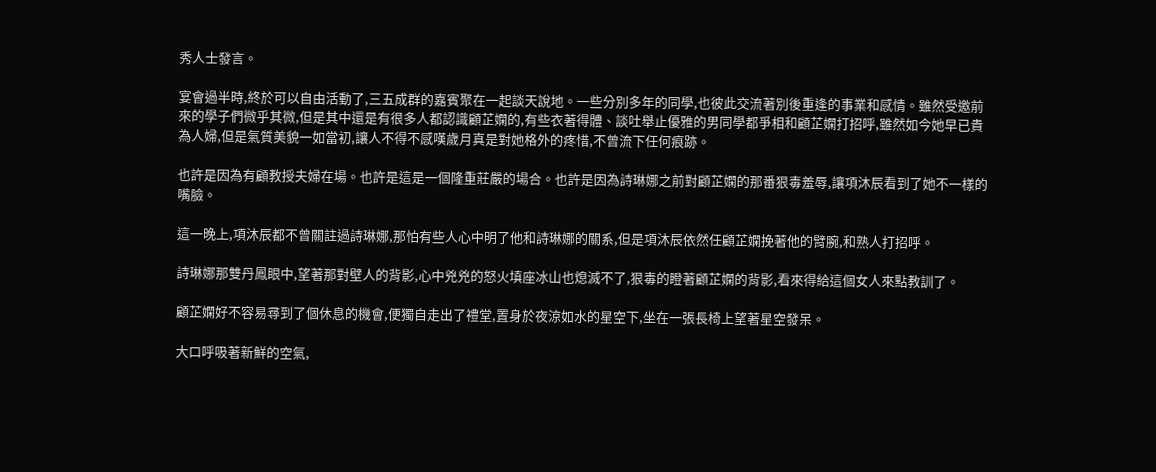秀人士發言。

宴會過半時,終於可以自由活動了,三五成群的嘉賓聚在一起談天說地。一些分別多年的同學,也彼此交流著別後重逢的事業和感情。雖然受邀前來的學子們微乎其微,但是其中還是有很多人都認識顧芷嫻的,有些衣著得體、談吐舉止優雅的男同學都爭相和顧芷嫻打招呼,雖然如今她早已貴為人婦,但是氣質美貌一如當初,讓人不得不感嘆歲月真是對她格外的疼惜,不曾流下任何痕跡。

也許是因為有顧教授夫婦在場。也許是這是一個隆重莊嚴的場合。也許是因為詩琳娜之前對顧芷嫻的那番狠毒羞辱,讓項沐辰看到了她不一樣的嘴臉。

這一晚上,項沐辰都不曾關註過詩琳娜,那怕有些人心中明了他和詩琳娜的關系,但是項沐辰依然任顧芷嫻挽著他的臂腕,和熟人打招呼。

詩琳娜那雙丹鳳眼中,望著那對壁人的背影,心中兇兇的怒火填座冰山也熄滅不了,狠毒的瞪著顧芷嫻的背影,看來得給這個女人來點教訓了。

顧芷嫻好不容易尋到了個休息的機會,便獨自走出了禮堂,置身於夜涼如水的星空下,坐在一張長椅上望著星空發呆。

大口呼吸著新鮮的空氣,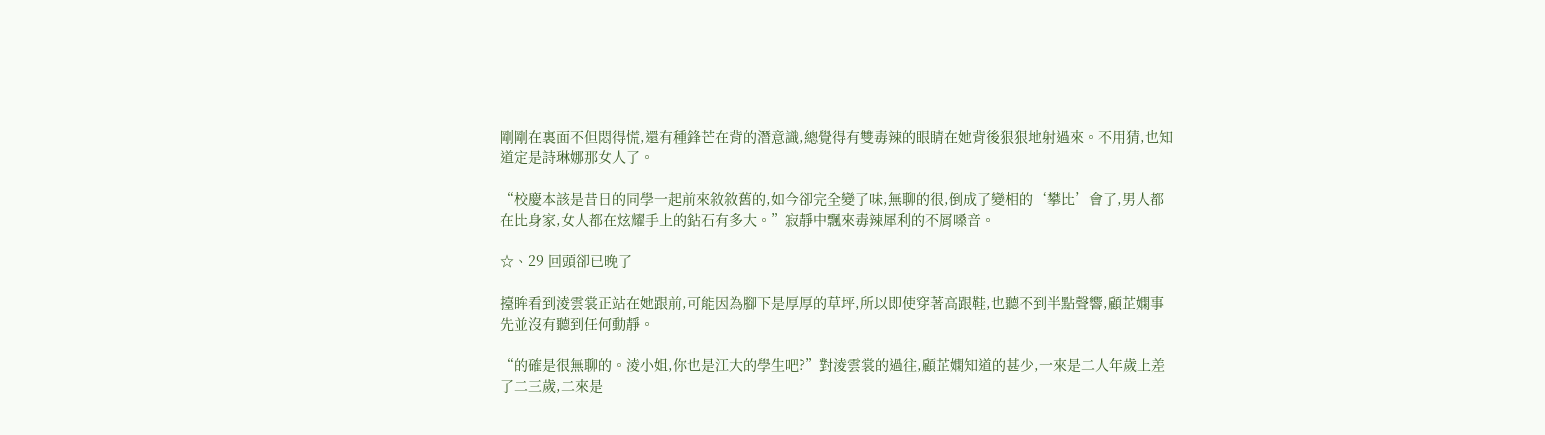剛剛在裏面不但悶得慌,還有種鋒芒在背的潛意識,總覺得有雙毒辣的眼睛在她背後狠狠地射過來。不用猜,也知道定是詩琳娜那女人了。

“校慶本該是昔日的同學一起前來敘敘舊的,如今卻完全變了味,無聊的很,倒成了變相的‘攀比’會了,男人都在比身家,女人都在炫耀手上的鉆石有多大。”寂靜中飄來毒辣犀利的不屑嗓音。

☆、29 回頭卻已晚了

擡眸看到淩雲裳正站在她跟前,可能因為腳下是厚厚的草坪,所以即使穿著高跟鞋,也聽不到半點聲響,顧芷嫻事先並沒有聽到任何動靜。

“的確是很無聊的。淩小姐,你也是江大的學生吧?”對淩雲裳的過往,顧芷嫻知道的甚少,一來是二人年歲上差了二三歲,二來是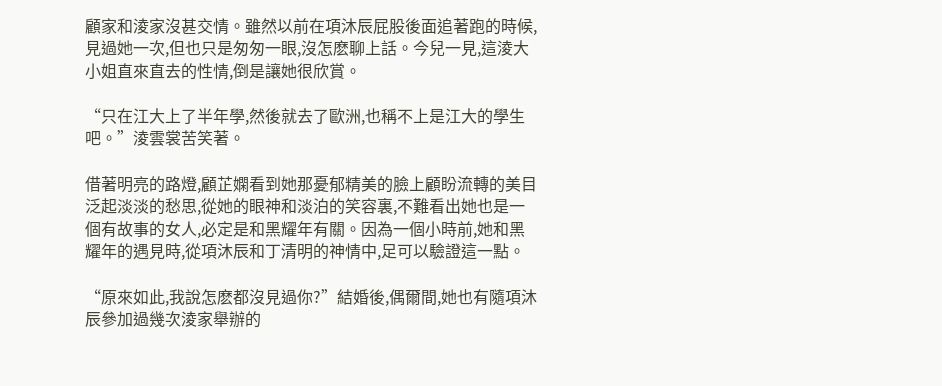顧家和淩家沒甚交情。雖然以前在項沐辰屁股後面追著跑的時候,見過她一次,但也只是匆匆一眼,沒怎麽聊上話。今兒一見,這淩大小姐直來直去的性情,倒是讓她很欣賞。

“只在江大上了半年學,然後就去了歐洲,也稱不上是江大的學生吧。”淩雲裳苦笑著。

借著明亮的路燈,顧芷嫻看到她那憂郁精美的臉上顧盼流轉的美目泛起淡淡的愁思,從她的眼神和淡泊的笑容裏,不難看出她也是一個有故事的女人,必定是和黑耀年有關。因為一個小時前,她和黑耀年的遇見時,從項沐辰和丁清明的神情中,足可以驗證這一點。

“原來如此,我說怎麽都沒見過你?”結婚後,偶爾間,她也有隨項沐辰參加過幾次淩家舉辦的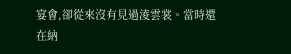宴會,卻從來沒有見過淩雲裳。當時還在納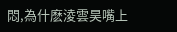悶,為什麽淩雲昊嘴上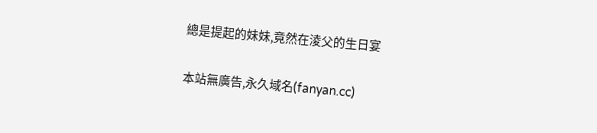總是提起的妹妹,竟然在淩父的生日宴

本站無廣告,永久域名(fanyan.cc)